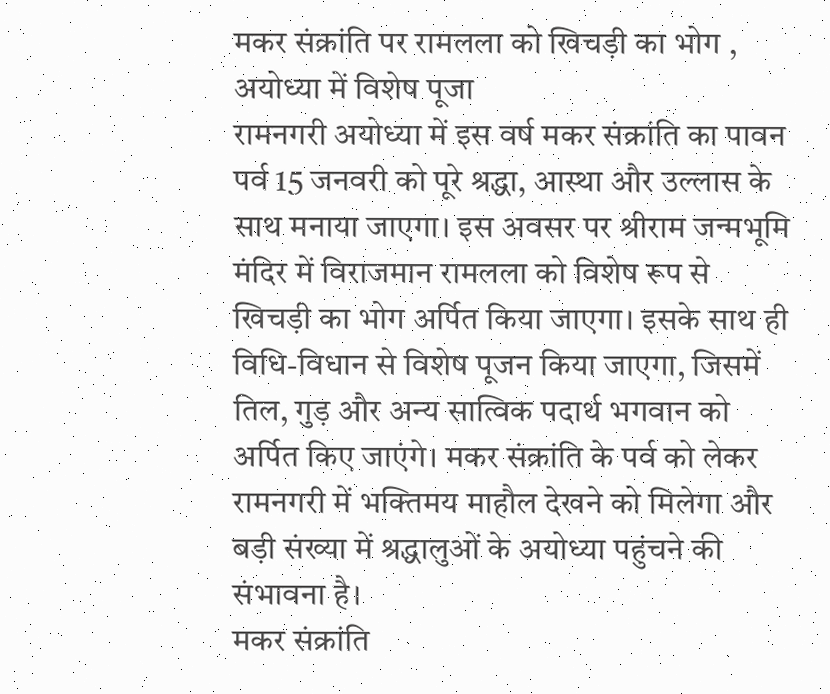मकर संक्रांति पर रामलला को खिचड़ी का भोग , अयोध्या में विशेष पूजा
रामनगरी अयोध्या में इस वर्ष मकर संक्रांति का पावन पर्व 15 जनवरी को पूरे श्रद्धा, आस्था और उल्लास के साथ मनाया जाएगा। इस अवसर पर श्रीराम जन्मभूमि मंदिर में विराजमान रामलला को विशेष रूप से खिचड़ी का भोग अर्पित किया जाएगा। इसके साथ ही विधि-विधान से विशेष पूजन किया जाएगा, जिसमें तिल, गुड़ और अन्य सात्विक पदार्थ भगवान को अर्पित किए जाएंगे। मकर संक्रांति के पर्व को लेकर रामनगरी में भक्तिमय माहौल देखने को मिलेगा और बड़ी संख्या में श्रद्धालुओं के अयोध्या पहुंचने की संभावना है।
मकर संक्रांति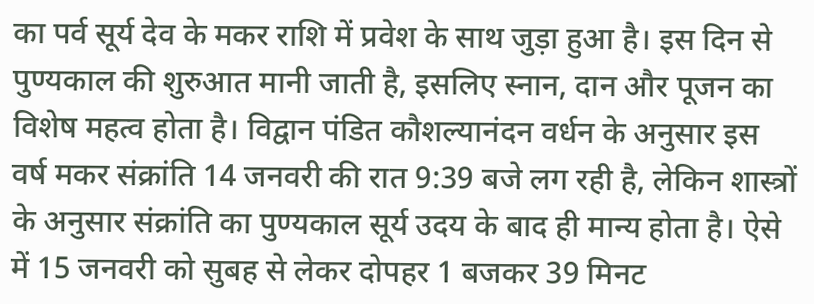का पर्व सूर्य देव के मकर राशि में प्रवेश के साथ जुड़ा हुआ है। इस दिन से पुण्यकाल की शुरुआत मानी जाती है, इसलिए स्नान, दान और पूजन का विशेष महत्व होता है। विद्वान पंडित कौशल्यानंदन वर्धन के अनुसार इस वर्ष मकर संक्रांति 14 जनवरी की रात 9:39 बजे लग रही है, लेकिन शास्त्रों के अनुसार संक्रांति का पुण्यकाल सूर्य उदय के बाद ही मान्य होता है। ऐसे में 15 जनवरी को सुबह से लेकर दोपहर 1 बजकर 39 मिनट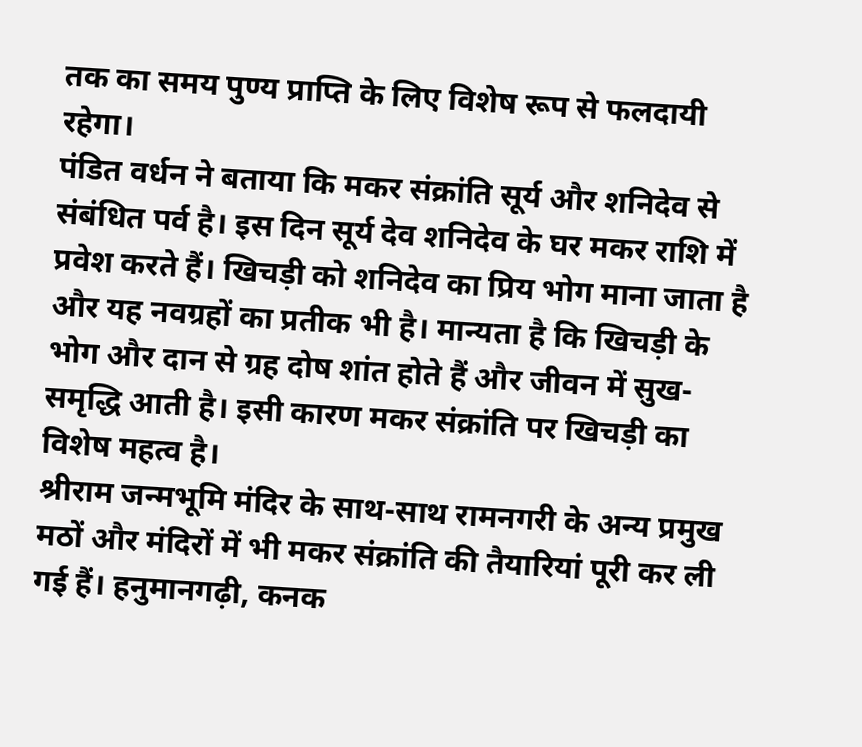तक का समय पुण्य प्राप्ति के लिए विशेष रूप से फलदायी रहेगा।
पंडित वर्धन ने बताया कि मकर संक्रांति सूर्य और शनिदेव से संबंधित पर्व है। इस दिन सूर्य देव शनिदेव के घर मकर राशि में प्रवेश करते हैं। खिचड़ी को शनिदेव का प्रिय भोग माना जाता है और यह नवग्रहों का प्रतीक भी है। मान्यता है कि खिचड़ी के भोग और दान से ग्रह दोष शांत होते हैं और जीवन में सुख-समृद्धि आती है। इसी कारण मकर संक्रांति पर खिचड़ी का विशेष महत्व है।
श्रीराम जन्मभूमि मंदिर के साथ-साथ रामनगरी के अन्य प्रमुख मठों और मंदिरों में भी मकर संक्रांति की तैयारियां पूरी कर ली गई हैं। हनुमानगढ़ी, कनक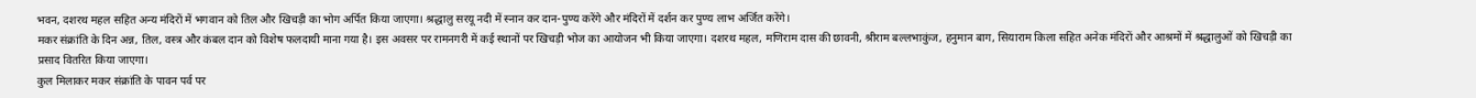भवन, दशरथ महल सहित अन्य मंदिरों में भगवान को तिल और खिचड़ी का भोग अर्पित किया जाएगा। श्रद्धालु सरयू नदी में स्नान कर दान-पुण्य करेंगे और मंदिरों में दर्शन कर पुण्य लाभ अर्जित करेंगे।
मकर संक्रांति के दिन अन्न, तिल, वस्त्र और कंबल दान को विशेष फलदायी माना गया है। इस अवसर पर रामनगरी में कई स्थानों पर खिचड़ी भोज का आयोजन भी किया जाएगा। दशरथ महल, मणिराम दास की छावनी, श्रीराम बल्लभाकुंज, हनुमान बाग, सियाराम किला सहित अनेक मंदिरों और आश्रमों में श्रद्धालुओं को खिचड़ी का प्रसाद वितरित किया जाएगा।
कुल मिलाकर मकर संक्रांति के पावन पर्व पर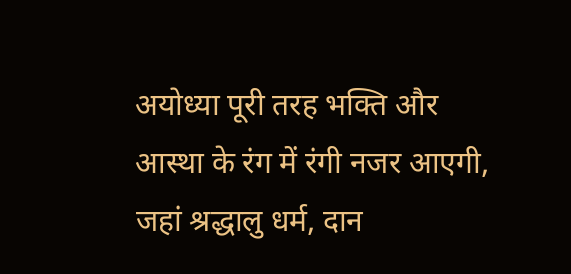अयोध्या पूरी तरह भक्ति और आस्था के रंग में रंगी नजर आएगी, जहां श्रद्धालु धर्म, दान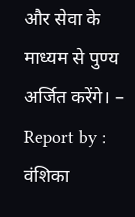और सेवा के माध्यम से पुण्य अर्जित करेंगे। – Report by : वंशिका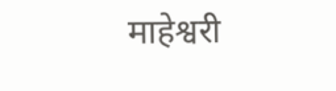माहेश्वरी